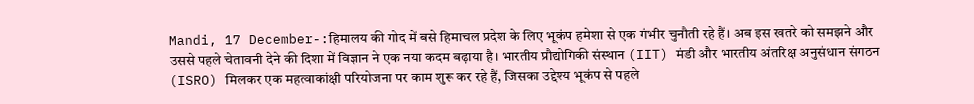Mandi, 17 December-:हिमालय की गोद में बसे हिमाचल प्रदेश के लिए भूकंप हमेशा से एक गंभीर चुनौती रहे हैं। अब इस खतरे को समझने और उससे पहले चेतावनी देने की दिशा में विज्ञान ने एक नया कदम बढ़ाया है। भारतीय प्रौद्योगिकी संस्थान (IIT) मंडी और भारतीय अंतरिक्ष अनुसंधान संगठन (ISRO) मिलकर एक महत्वाकांक्षी परियोजना पर काम शुरू कर रहे हैं, जिसका उद्देश्य भूकंप से पहले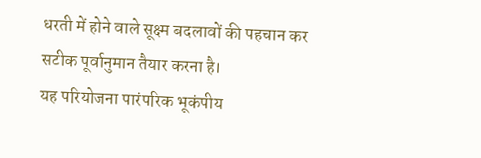धरती में होने वाले सूक्ष्म बदलावों की पहचान कर सटीक पूर्वानुमान तैयार करना है।
यह परियोजना पारंपरिक भूकंपीय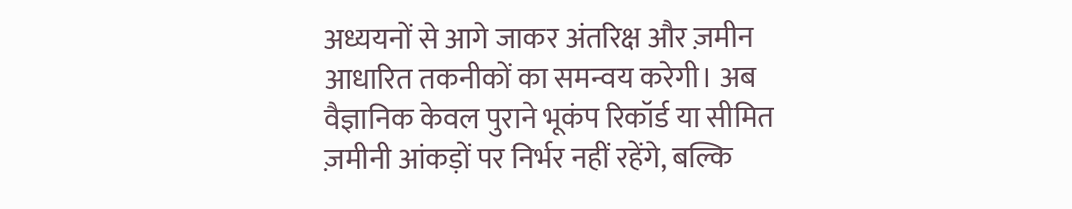अध्ययनों से आगे जाकर अंतरिक्ष और ज़मीन आधारित तकनीकों का समन्वय करेगी। अब वैज्ञानिक केवल पुराने भूकंप रिकॉर्ड या सीमित ज़मीनी आंकड़ों पर निर्भर नहीं रहेंगे, बल्कि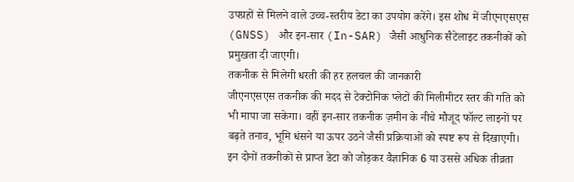उपग्रहों से मिलने वाले उच्च-स्तरीय डेटा का उपयोग करेंगे। इस शोध में जीएनएसएस (GNSS) और इन-सार (In-SAR) जैसी आधुनिक सैटेलाइट तकनीकों को प्रमुखता दी जाएगी।
तकनीक से मिलेगी धरती की हर हलचल की जानकारी
जीएनएसएस तकनीक की मदद से टेक्टोनिक प्लेटों की मिलीमीटर स्तर की गति को भी मापा जा सकेगा। वहीं इन-सार तकनीक ज़मीन के नीचे मौजूद फॉल्ट लाइनों पर बढ़ते तनाव, भूमि धंसने या ऊपर उठने जैसी प्रक्रियाओं को स्पष्ट रूप से दिखाएगी। इन दोनों तकनीकों से प्राप्त डेटा को जोड़कर वैज्ञानिक 6 या उससे अधिक तीव्रता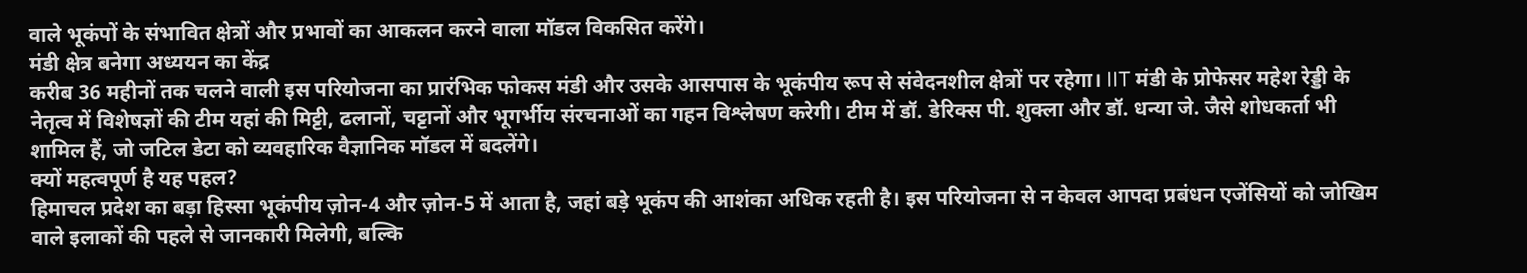वाले भूकंपों के संभावित क्षेत्रों और प्रभावों का आकलन करने वाला मॉडल विकसित करेंगे।
मंडी क्षेत्र बनेगा अध्ययन का केंद्र
करीब 36 महीनों तक चलने वाली इस परियोजना का प्रारंभिक फोकस मंडी और उसके आसपास के भूकंपीय रूप से संवेदनशील क्षेत्रों पर रहेगा। IIT मंडी के प्रोफेसर महेश रेड्डी के नेतृत्व में विशेषज्ञों की टीम यहां की मिट्टी, ढलानों, चट्टानों और भूगर्भीय संरचनाओं का गहन विश्लेषण करेगी। टीम में डॉ. डेरिक्स पी. शुक्ला और डॉ. धन्या जे. जैसे शोधकर्ता भी शामिल हैं, जो जटिल डेटा को व्यवहारिक वैज्ञानिक मॉडल में बदलेंगे।
क्यों महत्वपूर्ण है यह पहल?
हिमाचल प्रदेश का बड़ा हिस्सा भूकंपीय ज़ोन-4 और ज़ोन-5 में आता है, जहां बड़े भूकंप की आशंका अधिक रहती है। इस परियोजना से न केवल आपदा प्रबंधन एजेंसियों को जोखिम वाले इलाकों की पहले से जानकारी मिलेगी, बल्कि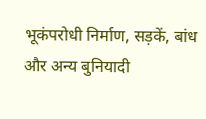भूकंपरोधी निर्माण, सड़कें, बांध और अन्य बुनियादी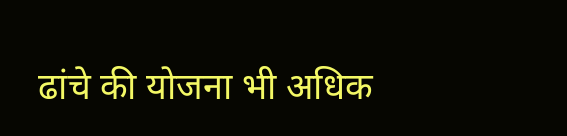ढांचे की योजना भी अधिक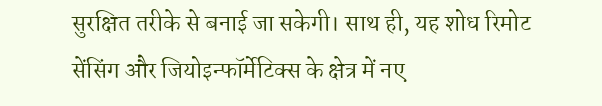सुरक्षित तरीके से बनाई जा सकेगी। साथ ही, यह शोध रिमोट सेंसिंग और जियोइन्फॉर्मेटिक्स के क्षेत्र में नए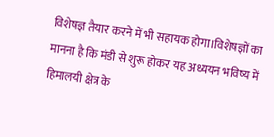विशेषज्ञ तैयार करने में भी सहायक होगा।विशेषज्ञों का मानना है कि मंडी से शुरू होकर यह अध्ययन भविष्य में हिमालयी क्षेत्र के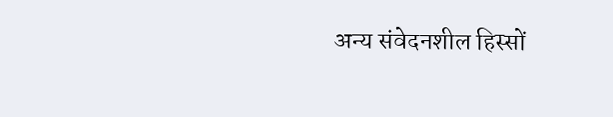अन्य संवेदनशील हिस्सों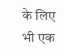के लिए भी एक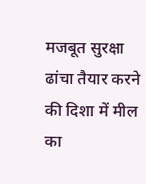मजबूत सुरक्षा ढांचा तैयार करने की दिशा में मील का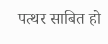पत्थर साबित हो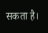सकता है।